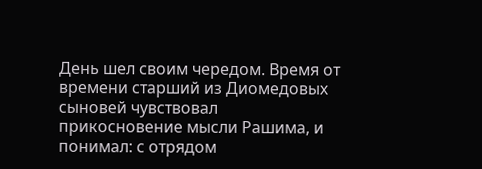День шел своим чередом. Время от времени старший из Диомедовых сыновей чувствовал прикосновение мысли Рашима, и понимал: с отрядом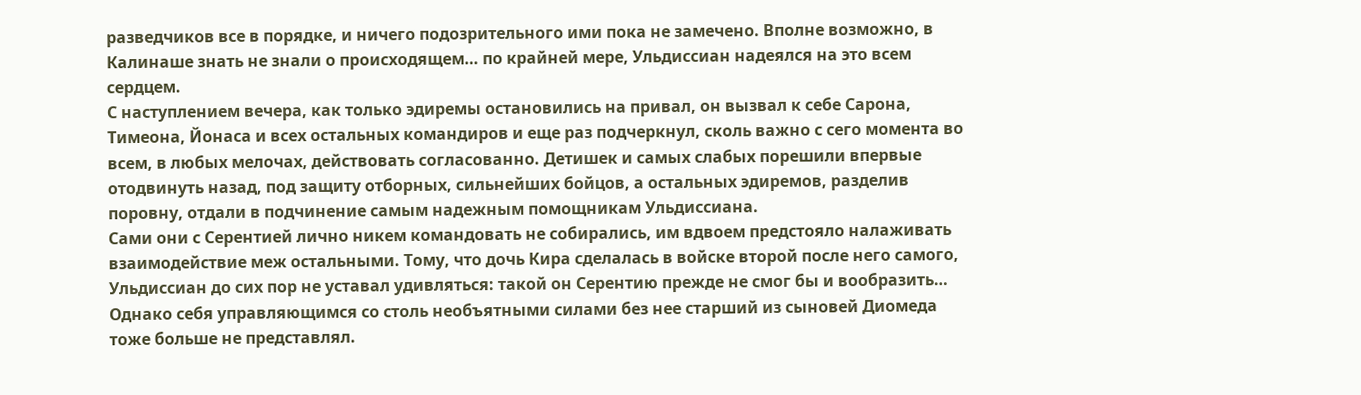разведчиков все в порядке, и ничего подозрительного ими пока не замечено. Вполне возможно, в Калинаше знать не знали о происходящем… по крайней мере, Ульдиссиан надеялся на это всем сердцем.
С наступлением вечера, как только эдиремы остановились на привал, он вызвал к себе Сарона, Тимеона, Йонаса и всех остальных командиров и еще раз подчеркнул, сколь важно с сего момента во всем, в любых мелочах, действовать согласованно. Детишек и самых слабых порешили впервые отодвинуть назад, под защиту отборных, сильнейших бойцов, а остальных эдиремов, разделив поровну, отдали в подчинение самым надежным помощникам Ульдиссиана.
Сами они с Серентией лично никем командовать не собирались, им вдвоем предстояло налаживать взаимодействие меж остальными. Тому, что дочь Кира сделалась в войске второй после него самого, Ульдиссиан до сих пор не уставал удивляться: такой он Серентию прежде не смог бы и вообразить…
Однако себя управляющимся со столь необъятными силами без нее старший из сыновей Диомеда тоже больше не представлял.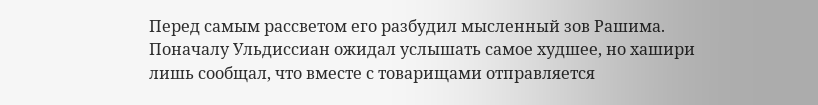Перед самым рассветом его разбудил мысленный зов Рашима. Поначалу Ульдиссиан ожидал услышать самое худшее, но хашири лишь сообщал, что вместе с товарищами отправляется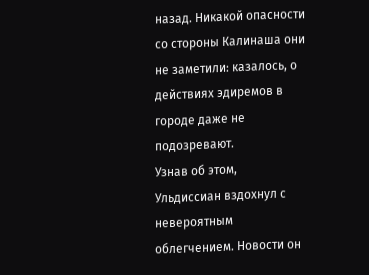назад. Никакой опасности со стороны Калинаша они не заметили: казалось, о действиях эдиремов в городе даже не подозревают.
Узнав об этом, Ульдиссиан вздохнул с невероятным облегчением. Новости он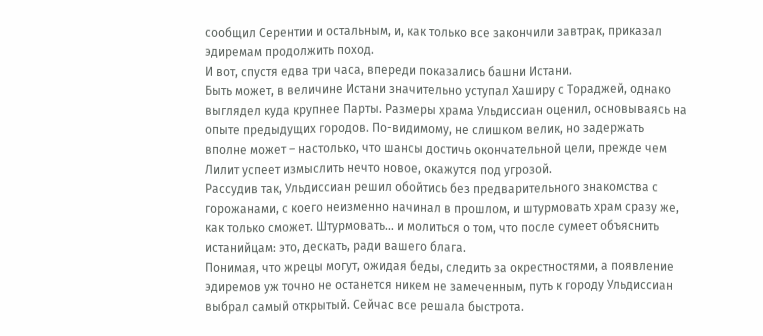сообщил Серентии и остальным, и, как только все закончили завтрак, приказал эдиремам продолжить поход.
И вот, спустя едва три часа, впереди показались башни Истани.
Быть может, в величине Истани значительно уступал Хаширу с Тораджей, однако выглядел куда крупнее Парты. Размеры храма Ульдиссиан оценил, основываясь на опыте предыдущих городов. По-видимому, не слишком велик, но задержать вполне может – настолько, что шансы достичь окончательной цели, прежде чем Лилит успеет измыслить нечто новое, окажутся под угрозой.
Рассудив так, Ульдиссиан решил обойтись без предварительного знакомства с горожанами, с коего неизменно начинал в прошлом, и штурмовать храм сразу же, как только сможет. Штурмовать… и молиться о том, что после сумеет объяснить истанийцам: это, дескать, ради вашего блага.
Понимая, что жрецы могут, ожидая беды, следить за окрестностями, а появление эдиремов уж точно не останется никем не замеченным, путь к городу Ульдиссиан выбрал самый открытый. Сейчас все решала быстрота.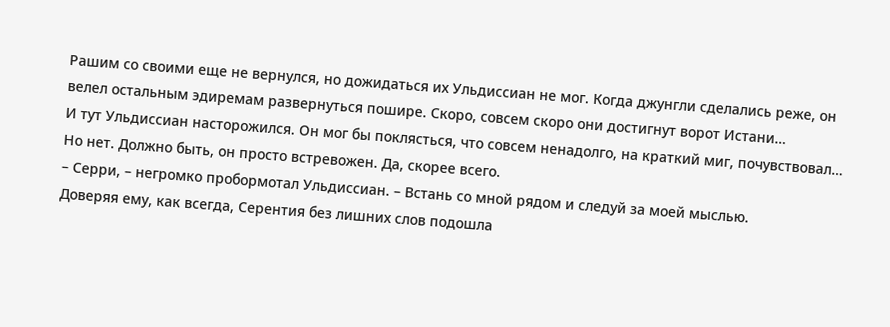Рашим со своими еще не вернулся, но дожидаться их Ульдиссиан не мог. Когда джунгли сделались реже, он велел остальным эдиремам развернуться пошире. Скоро, совсем скоро они достигнут ворот Истани…
И тут Ульдиссиан насторожился. Он мог бы поклясться, что совсем ненадолго, на краткий миг, почувствовал…
Но нет. Должно быть, он просто встревожен. Да, скорее всего.
– Серри, – негромко пробормотал Ульдиссиан. – Встань со мной рядом и следуй за моей мыслью.
Доверяя ему, как всегда, Серентия без лишних слов подошла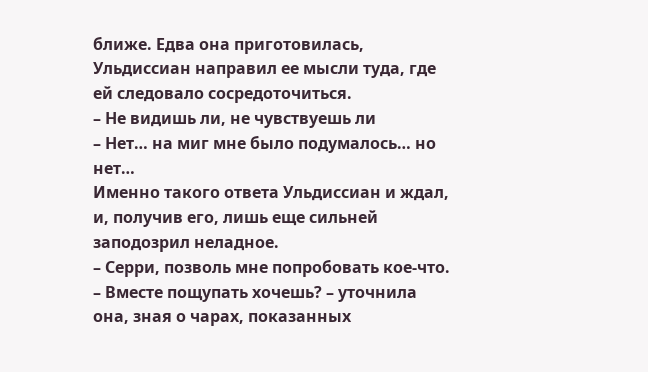ближе. Едва она приготовилась, Ульдиссиан направил ее мысли туда, где ей следовало сосредоточиться.
– Не видишь ли, не чувствуешь ли
– Нет… на миг мне было подумалось… но нет…
Именно такого ответа Ульдиссиан и ждал, и, получив его, лишь еще сильней заподозрил неладное.
– Серри, позволь мне попробовать кое-что.
– Вместе пощупать хочешь? – уточнила она, зная о чарах, показанных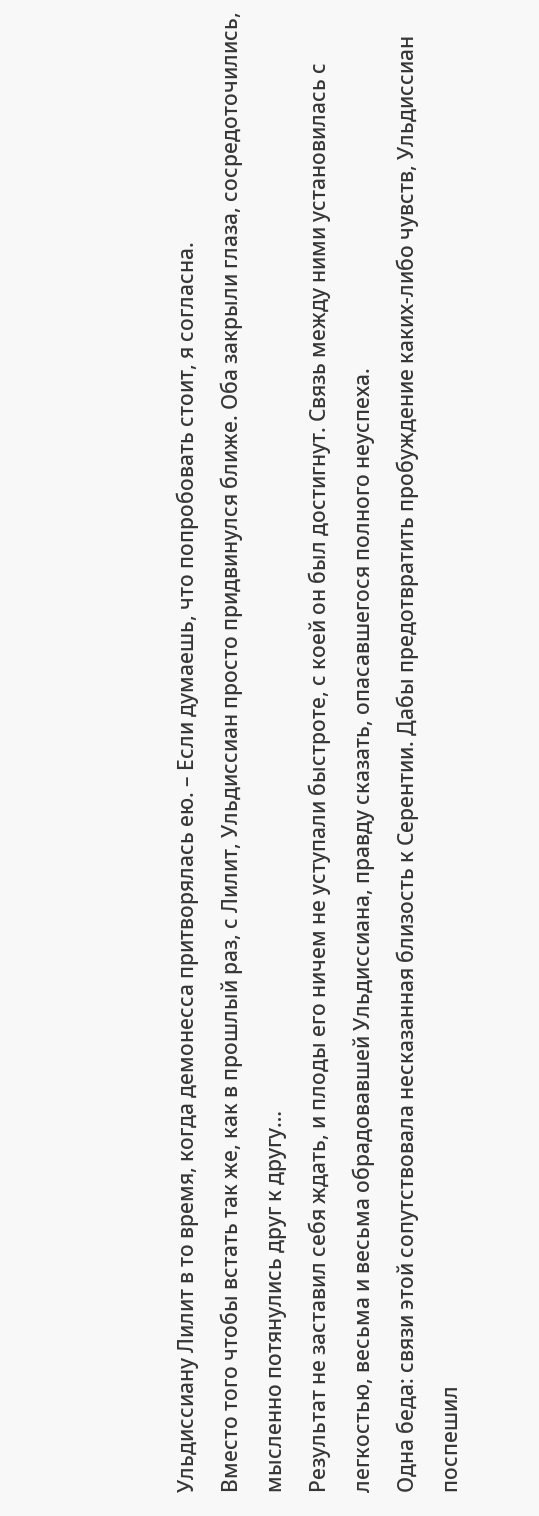Ульдиссиану Лилит в то время, когда демонесса притворялась ею. – Если думаешь, что попробовать стоит, я согласна.
Вместо того чтобы встать так же, как в прошлый раз, с Лилит, Ульдиссиан просто придвинулся ближе. Оба закрыли глаза, сосредоточились, мысленно потянулись друг к другу…
Результат не заставил себя ждать, и плоды его ничем не уступали быстроте, с коей он был достигнут. Связь между ними установилась с легкостью, весьма и весьма обрадовавшей Ульдиссиана, правду сказать, опасавшегося полного неуспеха.
Одна беда: связи этой сопутствовала несказанная близость к Серентии. Дабы предотвратить пробуждение каких-либо чувств, Ульдиссиан поспешил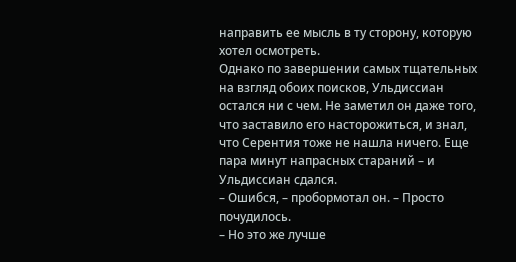направить ее мысль в ту сторону, которую хотел осмотреть.
Однако по завершении самых тщательных на взгляд обоих поисков, Ульдиссиан остался ни с чем. Не заметил он даже того, что заставило его насторожиться, и знал, что Серентия тоже не нашла ничего. Еще пара минут напрасных стараний – и Ульдиссиан сдался.
– Ошибся, – пробормотал он. – Просто почудилось.
– Но это же лучше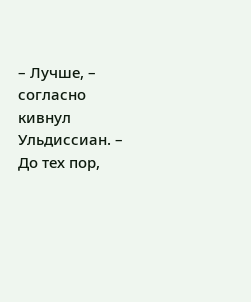– Лучше, – согласно кивнул Ульдиссиан. – До тех пор,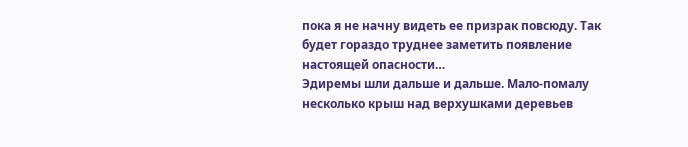пока я не начну видеть ее призрак повсюду. Так будет гораздо труднее заметить появление настоящей опасности…
Эдиремы шли дальше и дальше. Мало-помалу несколько крыш над верхушками деревьев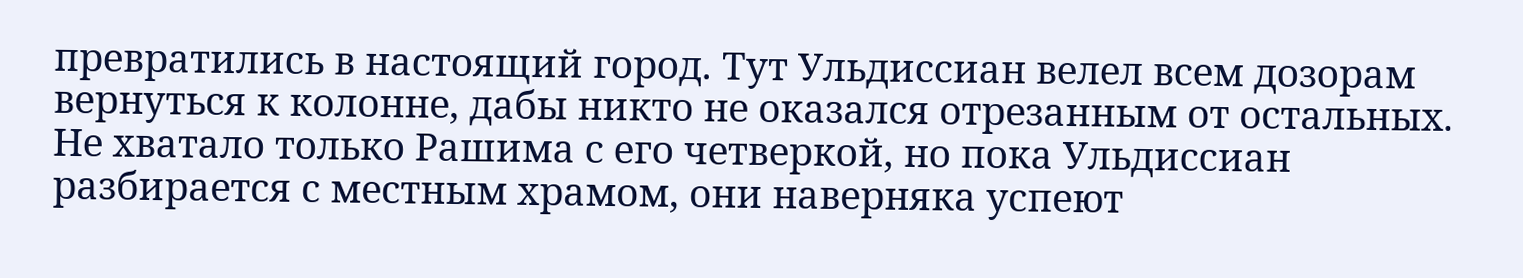превратились в настоящий город. Тут Ульдиссиан велел всем дозорам вернуться к колонне, дабы никто не оказался отрезанным от остальных. Не хватало только Рашима с его четверкой, но пока Ульдиссиан разбирается с местным храмом, они наверняка успеют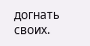догнать своих.